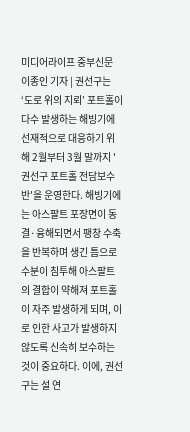미디어라이프 중부신문 이종인 기자 | 권선구는 ‘도로 위의 지뢰’ 포트홀이 다수 발생하는 해빙기에 선재적으로 대응하기 위해 2월부터 3월 말까지 '권선구 포트홀 전담보수반'을 운영한다. 해빙기에는 아스팔트 포장면이 동결·융해되면서 팽창 수축을 반복하며 생긴 틈으로 수분이 침투해 아스팔트의 결합이 약해져 포트홀이 자주 발생하게 되며, 이로 인한 사고가 발생하지 않도록 신속히 보수하는 것이 중요하다. 이에, 권선구는 설 연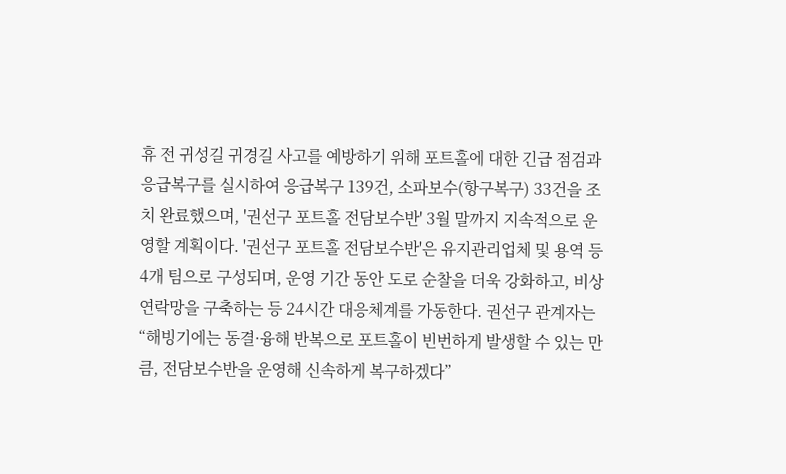휴 전 귀성길 귀경길 사고를 예방하기 위해 포트홀에 대한 긴급 점검과 응급복구를 실시하여 응급복구 139건, 소파보수(항구복구) 33건을 조치 완료했으며, '권선구 포트홀 전담보수반' 3월 말까지 지속적으로 운영할 계획이다. '권선구 포트홀 전담보수반'은 유지관리업체 및 용역 등 4개 팀으로 구성되며, 운영 기간 동안 도로 순찰을 더욱 강화하고, 비상연락망을 구축하는 등 24시간 대응체계를 가동한다. 권선구 관계자는 “해빙기에는 동결·융해 반복으로 포트홀이 빈번하게 발생할 수 있는 만큼, 전담보수반을 운영해 신속하게 복구하겠다”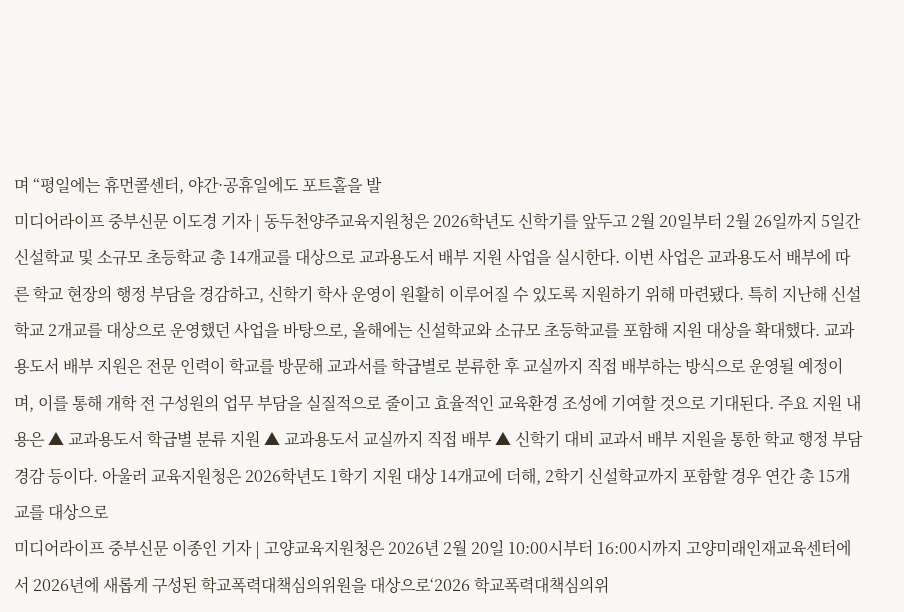며 “평일에는 휴먼콜센터, 야간·공휴일에도 포트홀을 발
미디어라이프 중부신문 이도경 기자 | 동두천양주교육지원청은 2026학년도 신학기를 앞두고 2월 20일부터 2월 26일까지 5일간 신설학교 및 소규모 초등학교 총 14개교를 대상으로 교과용도서 배부 지원 사업을 실시한다. 이번 사업은 교과용도서 배부에 따른 학교 현장의 행정 부담을 경감하고, 신학기 학사 운영이 원활히 이루어질 수 있도록 지원하기 위해 마련됐다. 특히 지난해 신설학교 2개교를 대상으로 운영했던 사업을 바탕으로, 올해에는 신설학교와 소규모 초등학교를 포함해 지원 대상을 확대했다. 교과용도서 배부 지원은 전문 인력이 학교를 방문해 교과서를 학급별로 분류한 후 교실까지 직접 배부하는 방식으로 운영될 예정이며, 이를 통해 개학 전 구성원의 업무 부담을 실질적으로 줄이고 효율적인 교육환경 조성에 기여할 것으로 기대된다. 주요 지원 내용은 ▲ 교과용도서 학급별 분류 지원 ▲ 교과용도서 교실까지 직접 배부 ▲ 신학기 대비 교과서 배부 지원을 통한 학교 행정 부담 경감 등이다. 아울러 교육지원청은 2026학년도 1학기 지원 대상 14개교에 더해, 2학기 신설학교까지 포함할 경우 연간 총 15개교를 대상으로
미디어라이프 중부신문 이종인 기자 | 고양교육지원청은 2026년 2월 20일 10:00시부터 16:00시까지 고양미래인재교육센터에서 2026년에 새롭게 구성된 학교폭력대책심의위원을 대상으로‘2026 학교폭력대책심의위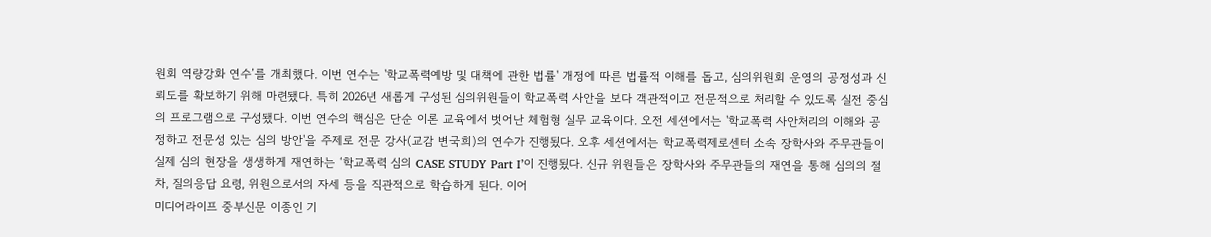원회 역량강화 연수’를 개최했다. 이번 연수는 '학교폭력예방 및 대책에 관한 법률' 개정에 따른 법률적 이해를 돕고, 심의위원회 운영의 공정성과 신뢰도를 확보하기 위해 마련됐다. 특히 2026년 새롭게 구성된 심의위원들이 학교폭력 사안을 보다 객관적이고 전문적으로 처리할 수 있도록 실전 중심의 프로그램으로 구성됐다. 이번 연수의 핵심은 단순 이론 교육에서 벗어난 체험형 실무 교육이다. 오전 세션에서는 '학교폭력 사안처리의 이해와 공정하고 전문성 있는 심의 방안'을 주제로 전문 강사(교감 변국희)의 연수가 진행됬다. 오후 세션에서는 학교폭력제로센터 소속 장학사와 주무관들이 실제 심의 현장을 생생하게 재연하는 ‘학교폭력 심의 CASE STUDY Part I’이 진행됬다. 신규 위원들은 장학사와 주무관들의 재연을 통해 심의의 절차, 질의응답 요령, 위원으로서의 자세 등을 직관적으로 학습하게 된다. 이어
미디어라이프 중부신문 이종인 기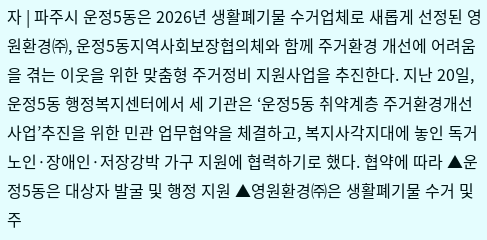자 | 파주시 운정5동은 2026년 생활폐기물 수거업체로 새롭게 선정된 영원환경㈜, 운정5동지역사회보장협의체와 함께 주거환경 개선에 어려움을 겪는 이웃을 위한 맞춤형 주거정비 지원사업을 추진한다. 지난 20일, 운정5동 행정복지센터에서 세 기관은 ‘운정5동 취약계층 주거환경개선 사업’추진을 위한 민관 업무협약을 체결하고, 복지사각지대에 놓인 독거노인·장애인·저장강박 가구 지원에 협력하기로 했다. 협약에 따라 ▲운정5동은 대상자 발굴 및 행정 지원 ▲영원환경㈜은 생활폐기물 수거 및 주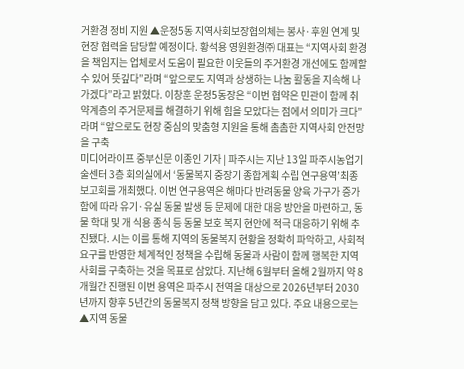거환경 정비 지원 ▲운정5동 지역사회보장협의체는 봉사·후원 연계 및 현장 협력을 담당할 예정이다. 황석용 영원환경㈜ 대표는 “지역사회 환경을 책임지는 업체로서 도움이 필요한 이웃들의 주거환경 개선에도 함께할 수 있어 뜻깊다”라며 “앞으로도 지역과 상생하는 나눔 활동을 지속해 나가겠다”라고 밝혔다. 이창훈 운정5동장은 “이번 협약은 민관이 함께 취약계층의 주거문제를 해결하기 위해 힘을 모았다는 점에서 의미가 크다”라며 “앞으로도 현장 중심의 맞춤형 지원을 통해 촘촘한 지역사회 안전망을 구축
미디어라이프 중부신문 이종인 기자 | 파주시는 지난 13일 파주시농업기술센터 3층 회의실에서 ‘동물복지 중장기 종합계획 수립 연구용역’최종보고회를 개최했다. 이번 연구용역은 해마다 반려동물 양육 가구가 증가함에 따라 유기·유실 동물 발생 등 문제에 대한 대응 방안을 마련하고, 동물 학대 및 개 식용 종식 등 동물 보호 복지 현안에 적극 대응하기 위해 추진됐다. 시는 이를 통해 지역의 동물복지 현황을 정확히 파악하고, 사회적 요구를 반영한 체계적인 정책을 수립해 동물과 사람이 함께 행복한 지역사회를 구축하는 것을 목표로 삼았다. 지난해 6월부터 올해 2월까지 약 8개월간 진행된 이번 용역은 파주시 전역을 대상으로 2026년부터 2030년까지 향후 5년간의 동물복지 정책 방향을 담고 있다. 주요 내용으로는 ▲지역 동물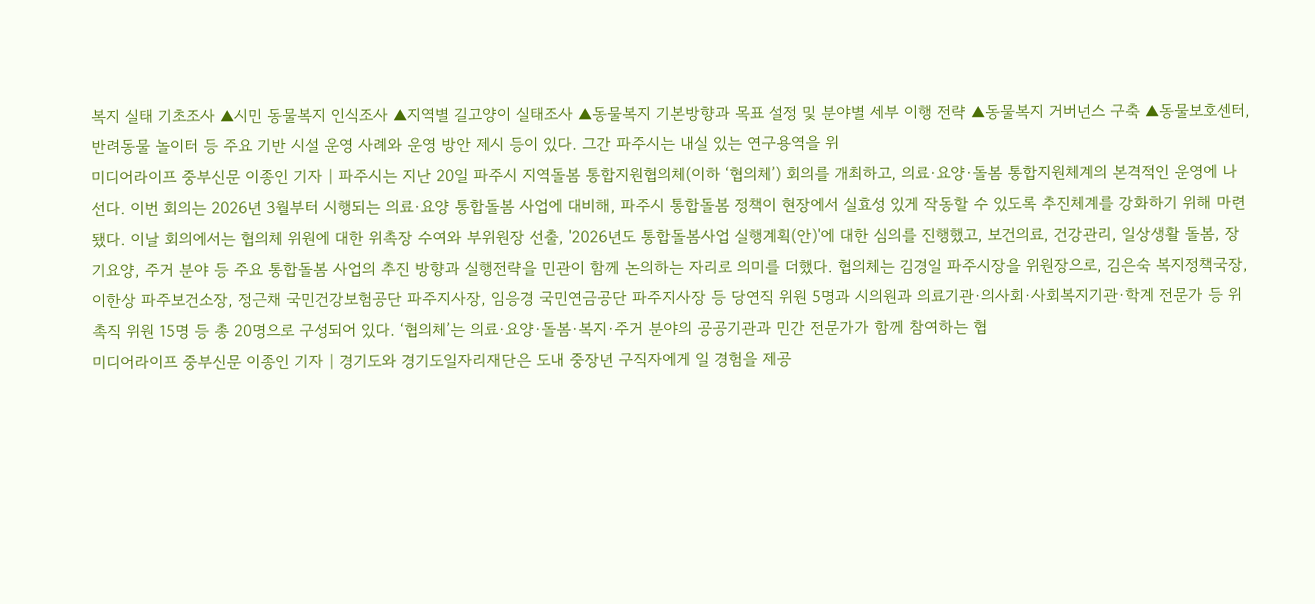복지 실태 기초조사 ▲시민 동물복지 인식조사 ▲지역별 길고양이 실태조사 ▲동물복지 기본방향과 목표 설정 및 분야별 세부 이행 전략 ▲동물복지 거버넌스 구축 ▲동물보호센터, 반려동물 놀이터 등 주요 기반 시설 운영 사례와 운영 방안 제시 등이 있다. 그간 파주시는 내실 있는 연구용역을 위
미디어라이프 중부신문 이종인 기자 | 파주시는 지난 20일 파주시 지역돌봄 통합지원협의체(이하 ‘협의체’) 회의를 개최하고, 의료·요양·돌봄 통합지원체계의 본격적인 운영에 나선다. 이번 회의는 2026년 3월부터 시행되는 의료·요양 통합돌봄 사업에 대비해, 파주시 통합돌봄 정책이 현장에서 실효성 있게 작동할 수 있도록 추진체계를 강화하기 위해 마련됐다. 이날 회의에서는 협의체 위원에 대한 위촉장 수여와 부위원장 선출, '2026년도 통합돌봄사업 실행계획(안)'에 대한 심의를 진행했고, 보건의료, 건강관리, 일상생활 돌봄, 장기요양, 주거 분야 등 주요 통합돌봄 사업의 추진 방향과 실행전략을 민관이 함께 논의하는 자리로 의미를 더했다. 협의체는 김경일 파주시장을 위원장으로, 김은숙 복지정책국장, 이한상 파주보건소장, 정근채 국민건강보험공단 파주지사장, 임응경 국민연금공단 파주지사장 등 당연직 위원 5명과 시의원과 의료기관·의사회·사회복지기관·학계 전문가 등 위촉직 위원 15명 등 총 20명으로 구성되어 있다. ‘협의체’는 의료·요양·돌봄·복지·주거 분야의 공공기관과 민간 전문가가 함께 참여하는 협
미디어라이프 중부신문 이종인 기자 | 경기도와 경기도일자리재단은 도내 중장년 구직자에게 일 경험을 제공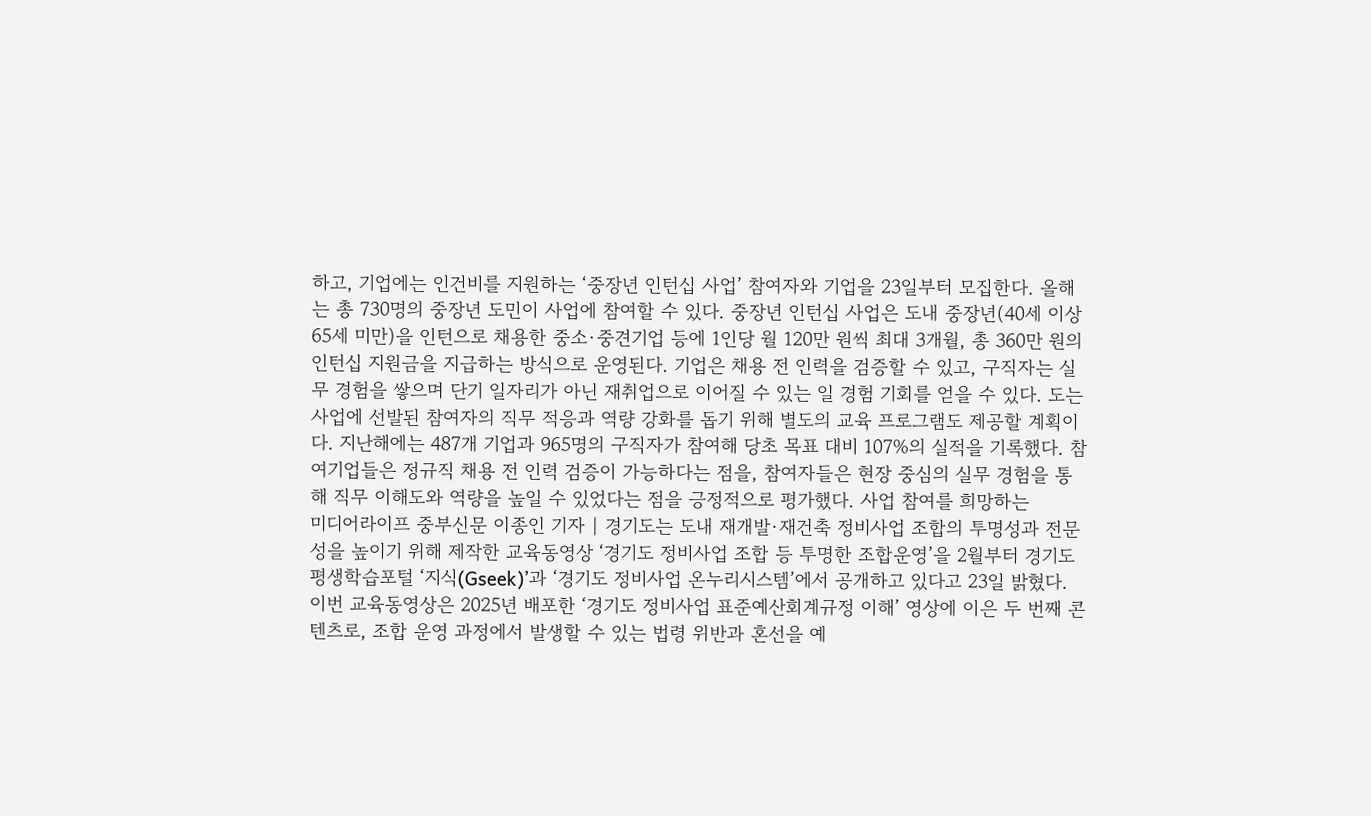하고, 기업에는 인건비를 지원하는 ‘중장년 인턴십 사업’ 참여자와 기업을 23일부터 모집한다. 올해는 총 730명의 중장년 도민이 사업에 참여할 수 있다. 중장년 인턴십 사업은 도내 중장년(40세 이상 65세 미만)을 인턴으로 채용한 중소·중견기업 등에 1인당 월 120만 원씩 최대 3개월, 총 360만 원의 인턴십 지원금을 지급하는 방식으로 운영된다. 기업은 채용 전 인력을 검증할 수 있고, 구직자는 실무 경험을 쌓으며 단기 일자리가 아닌 재취업으로 이어질 수 있는 일 경험 기회를 얻을 수 있다. 도는 사업에 선발된 참여자의 직무 적응과 역량 강화를 돕기 위해 별도의 교육 프로그램도 제공할 계획이다. 지난해에는 487개 기업과 965명의 구직자가 참여해 당초 목표 대비 107%의 실적을 기록했다. 참여기업들은 정규직 채용 전 인력 검증이 가능하다는 점을, 참여자들은 현장 중심의 실무 경험을 통해 직무 이해도와 역량을 높일 수 있었다는 점을 긍정적으로 평가했다. 사업 참여를 희망하는
미디어라이프 중부신문 이종인 기자 | 경기도는 도내 재개발·재건축 정비사업 조합의 투명성과 전문성을 높이기 위해 제작한 교육동영상 ‘경기도 정비사업 조합 등 투명한 조합운영’을 2월부터 경기도 평생학습포털 ‘지식(Gseek)’과 ‘경기도 정비사업 온누리시스템’에서 공개하고 있다고 23일 밝혔다. 이번 교육동영상은 2025년 배포한 ‘경기도 정비사업 표준예산회계규정 이해’ 영상에 이은 두 번째 콘텐츠로, 조합 운영 과정에서 발생할 수 있는 법령 위반과 혼선을 예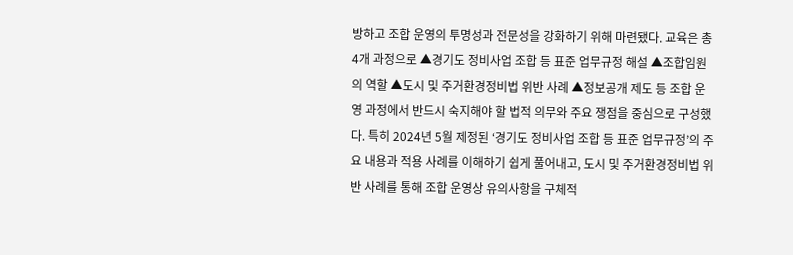방하고 조합 운영의 투명성과 전문성을 강화하기 위해 마련됐다. 교육은 총 4개 과정으로 ▲경기도 정비사업 조합 등 표준 업무규정 해설 ▲조합임원의 역할 ▲도시 및 주거환경정비법 위반 사례 ▲정보공개 제도 등 조합 운영 과정에서 반드시 숙지해야 할 법적 의무와 주요 쟁점을 중심으로 구성했다. 특히 2024년 5월 제정된 ‘경기도 정비사업 조합 등 표준 업무규정’의 주요 내용과 적용 사례를 이해하기 쉽게 풀어내고, 도시 및 주거환경정비법 위반 사례를 통해 조합 운영상 유의사항을 구체적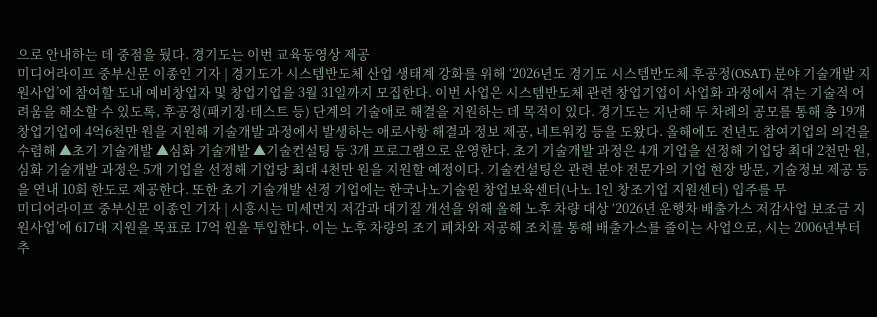으로 안내하는 데 중점을 뒀다. 경기도는 이번 교육동영상 제공
미디어라이프 중부신문 이종인 기자 | 경기도가 시스템반도체 산업 생태계 강화를 위해 ‘2026년도 경기도 시스템반도체 후공정(OSAT) 분야 기술개발 지원사업’에 참여할 도내 예비창업자 및 창업기업을 3월 31일까지 모집한다. 이번 사업은 시스템반도체 관련 창업기업이 사업화 과정에서 겪는 기술적 어려움을 해소할 수 있도록, 후공정(패키징·테스트 등) 단계의 기술애로 해결을 지원하는 데 목적이 있다. 경기도는 지난해 두 차례의 공모를 통해 총 19개 창업기업에 4억6천만 원을 지원해 기술개발 과정에서 발생하는 애로사항 해결과 정보 제공, 네트워킹 등을 도왔다. 올해에도 전년도 참여기업의 의견을 수렴해 ▲초기 기술개발 ▲심화 기술개발 ▲기술컨설팅 등 3개 프로그램으로 운영한다. 초기 기술개발 과정은 4개 기업을 선정해 기업당 최대 2천만 원, 심화 기술개발 과정은 5개 기업을 선정해 기업당 최대 4천만 원을 지원할 예정이다. 기술컨설팅은 관련 분야 전문가의 기업 현장 방문, 기술정보 제공 등을 연내 10회 한도로 제공한다. 또한 초기 기술개발 선정 기업에는 한국나노기술원 창업보육센터(나노 1인 창조기업 지원센터) 입주를 무
미디어라이프 중부신문 이종인 기자 | 시흥시는 미세먼지 저감과 대기질 개선을 위해 올해 노후 차량 대상 ‘2026년 운행차 배출가스 저감사업 보조금 지원사업’에 617대 지원을 목표로 17억 원을 투입한다. 이는 노후 차량의 조기 폐차와 저공해 조치를 통해 배출가스를 줄이는 사업으로, 시는 2006년부터 추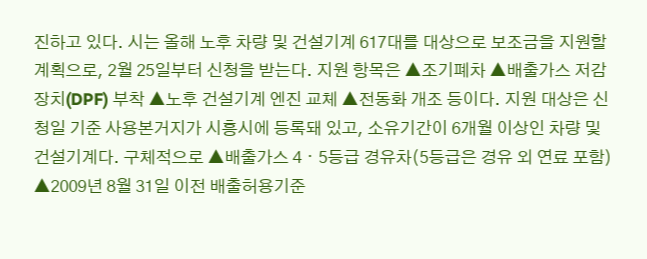진하고 있다. 시는 올해 노후 차량 및 건설기계 617대를 대상으로 보조금을 지원할 계획으로, 2월 25일부터 신청을 받는다. 지원 항목은 ▲조기폐차 ▲배출가스 저감장치(DPF) 부착 ▲노후 건설기계 엔진 교체 ▲전동화 개조 등이다. 지원 대상은 신청일 기준 사용본거지가 시흥시에 등록돼 있고, 소유기간이 6개월 이상인 차량 및 건설기계다. 구체적으로 ▲배출가스 4ㆍ5등급 경유차(5등급은 경유 외 연료 포함) ▲2009년 8월 31일 이전 배출허용기준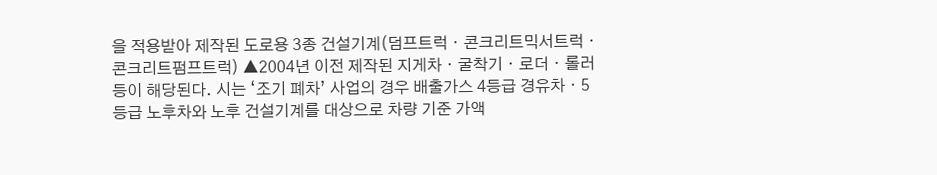을 적용받아 제작된 도로용 3종 건설기계(덤프트럭ㆍ콘크리트믹서트럭ㆍ콘크리트펌프트럭) ▲2004년 이전 제작된 지게차ㆍ굴착기ㆍ로더ㆍ롤러 등이 해당된다. 시는 ‘조기 폐차’ 사업의 경우 배출가스 4등급 경유차ㆍ5등급 노후차와 노후 건설기계를 대상으로 차량 기준 가액